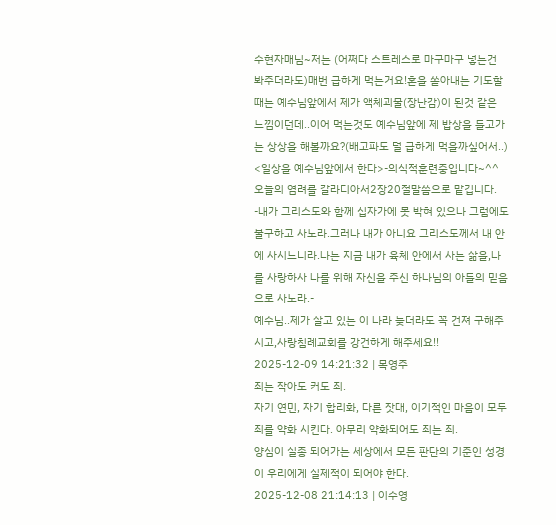수현자매님~저는 (어쩌다 스트레스로 마구마구 넣는건 봐주더라도)매번 급하게 먹는거요!혼을 쏟아내는 기도할때는 예수님앞에서 제가 액체괴물(장난감)이 된것 같은 느낌이던데..이어 먹는것도 예수님앞에 제 밥상을 들고가는 상상을 해볼까요?(배고파도 덜 급하게 먹을까싶어서..) <일상을 예수님앞에서 한다>-의식적훈련중입니다~^^
오늘의 염려를 갈라디아서2장20절말씀으로 맡깁니다.
-내가 그리스도와 함께 십자가에 못 박혀 있으나 그럼에도 불구하고 사노라.그러나 내가 아니요 그리스도께서 내 안에 사시느니라.나는 지금 내가 육체 안에서 사는 삶을,나를 사랑하사 나를 위해 자신을 주신 하나님의 아들의 믿음으로 사노라.-
예수님..제가 살고 있는 이 나라 늦더라도 꼭 건져 구해주시고,사랑침례교회를 강건하게 해주세요!!
2025-12-09 14:21:32 | 목영주
죄는 작아도 커도 죄.
자기 연민, 자기 합리화, 다른 잣대, 이기적인 마음이 모두
죄를 약화 시킨다. 아무리 약화되어도 죄는 죄.
양심이 실종 되어가는 세상에서 모든 판단의 기준인 성경이 우리에게 실제적이 되어야 한다.
2025-12-08 21:14:13 | 이수영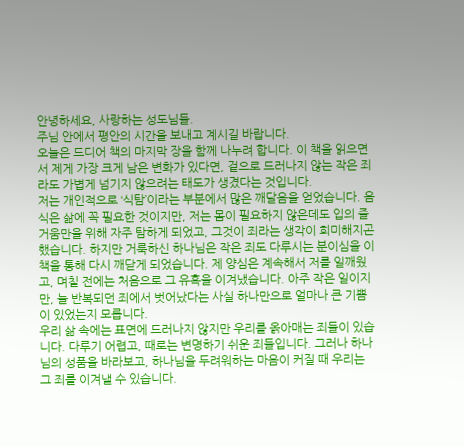안녕하세요, 사랑하는 성도님들.
주님 안에서 평안의 시간을 보내고 계시길 바랍니다.
오늘은 드디어 책의 마지막 장을 함께 나누려 합니다. 이 책을 읽으면서 제게 가장 크게 남은 변화가 있다면, 겉으로 드러나지 않는 작은 죄라도 가볍게 넘기지 않으려는 태도가 생겼다는 것입니다.
저는 개인적으로 ‘식탐’이라는 부분에서 많은 깨달음을 얻었습니다. 음식은 삶에 꼭 필요한 것이지만, 저는 몸이 필요하지 않은데도 입의 즐거움만을 위해 자주 탐하게 되었고, 그것이 죄라는 생각이 희미해지곤 했습니다. 하지만 거룩하신 하나님은 작은 죄도 다루시는 분이심을 이 책을 통해 다시 깨닫게 되었습니다. 제 양심은 계속해서 저를 일깨웠고, 며칠 전에는 처음으로 그 유혹을 이겨냈습니다. 아주 작은 일이지만, 늘 반복되던 죄에서 벗어났다는 사실 하나만으로 얼마나 큰 기쁨이 있었는지 모릅니다.
우리 삶 속에는 표면에 드러나지 않지만 우리를 옭아매는 죄들이 있습니다. 다루기 어렵고, 때로는 변명하기 쉬운 죄들입니다. 그러나 하나님의 성품을 바라보고, 하나님을 두려워하는 마음이 커질 때 우리는 그 죄를 이겨낼 수 있습니다.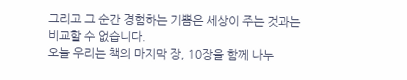그리고 그 순간 경험하는 기쁨은 세상이 주는 것과는 비교할 수 없습니다.
오늘 우리는 책의 마지막 장, 10장을 함께 나누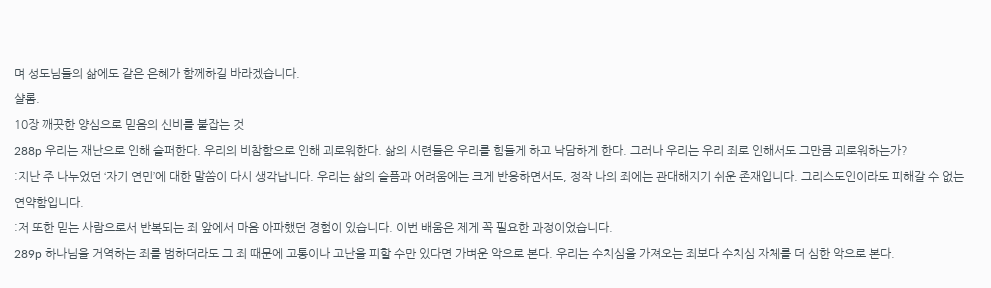며 성도님들의 삶에도 같은 은혜가 함께하길 바라겠습니다.
샬롬.
10장 깨끗한 양심으로 믿음의 신비를 붙잡는 것
288p 우리는 재난으로 인해 슬퍼한다. 우리의 비참함으로 인해 괴로워한다. 삶의 시련들은 우리를 힘들게 하고 낙담하게 한다. 그러나 우리는 우리 죄로 인해서도 그만큼 괴로워하는가?
:지난 주 나누었던 ‘자기 연민’에 대한 말씀이 다시 생각납니다. 우리는 삶의 슬픔과 어려움에는 크게 반응하면서도, 정작 나의 죄에는 관대해지기 쉬운 존재입니다. 그리스도인이라도 피해갈 수 없는 연약함입니다.
:저 또한 믿는 사람으로서 반복되는 죄 앞에서 마음 아파했던 경험이 있습니다. 이번 배움은 제게 꼭 필요한 과정이었습니다.
289p 하나님을 거역하는 죄를 범하더라도 그 죄 때문에 고통이나 고난을 피할 수만 있다면 가벼운 악으로 본다. 우리는 수치심을 가져오는 죄보다 수치심 자체를 더 심한 악으로 본다.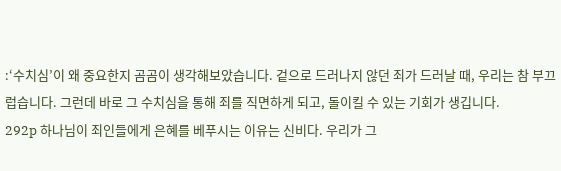:‘수치심’이 왜 중요한지 곰곰이 생각해보았습니다. 겉으로 드러나지 않던 죄가 드러날 때, 우리는 참 부끄럽습니다. 그런데 바로 그 수치심을 통해 죄를 직면하게 되고, 돌이킬 수 있는 기회가 생깁니다.
292p 하나님이 죄인들에게 은혜를 베푸시는 이유는 신비다. 우리가 그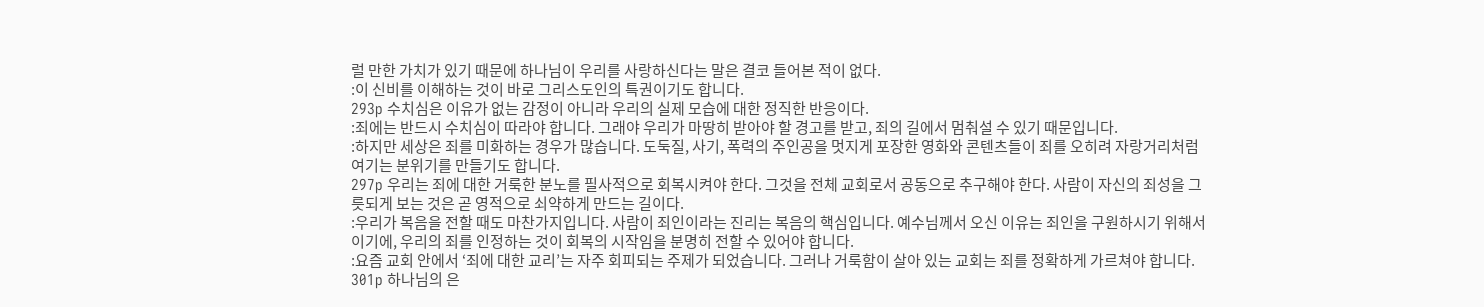럴 만한 가치가 있기 때문에 하나님이 우리를 사랑하신다는 말은 결코 들어본 적이 없다.
:이 신비를 이해하는 것이 바로 그리스도인의 특권이기도 합니다.
293p 수치심은 이유가 없는 감정이 아니라 우리의 실제 모습에 대한 정직한 반응이다.
:죄에는 반드시 수치심이 따라야 합니다. 그래야 우리가 마땅히 받아야 할 경고를 받고, 죄의 길에서 멈춰설 수 있기 때문입니다.
:하지만 세상은 죄를 미화하는 경우가 많습니다. 도둑질, 사기, 폭력의 주인공을 멋지게 포장한 영화와 콘텐츠들이 죄를 오히려 자랑거리처럼 여기는 분위기를 만들기도 합니다.
297p 우리는 죄에 대한 거룩한 분노를 필사적으로 회복시켜야 한다. 그것을 전체 교회로서 공동으로 추구해야 한다. 사람이 자신의 죄성을 그릇되게 보는 것은 곧 영적으로 쇠약하게 만드는 길이다.
:우리가 복음을 전할 때도 마찬가지입니다. 사람이 죄인이라는 진리는 복음의 핵심입니다. 예수님께서 오신 이유는 죄인을 구원하시기 위해서이기에, 우리의 죄를 인정하는 것이 회복의 시작임을 분명히 전할 수 있어야 합니다.
:요즘 교회 안에서 ‘죄에 대한 교리’는 자주 회피되는 주제가 되었습니다. 그러나 거룩함이 살아 있는 교회는 죄를 정확하게 가르쳐야 합니다.
301p 하나님의 은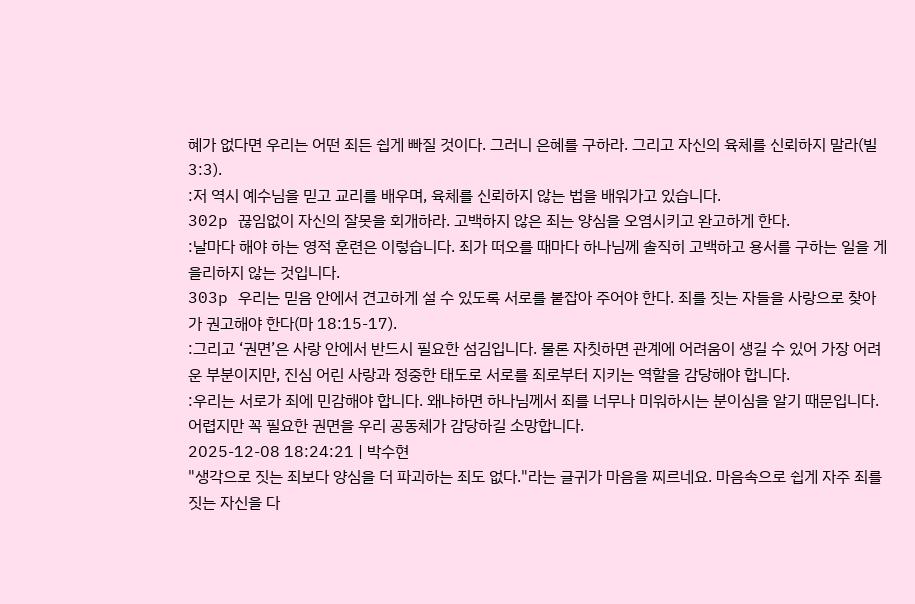혜가 없다면 우리는 어떤 죄든 쉽게 빠질 것이다. 그러니 은혜를 구하라. 그리고 자신의 육체를 신뢰하지 말라(빌 3:3).
:저 역시 예수님을 믿고 교리를 배우며, 육체를 신뢰하지 않는 법을 배워가고 있습니다.
302p 끊임없이 자신의 잘못을 회개하라. 고백하지 않은 죄는 양심을 오염시키고 완고하게 한다.
:날마다 해야 하는 영적 훈련은 이렇습니다. 죄가 떠오를 때마다 하나님께 솔직히 고백하고 용서를 구하는 일을 게을리하지 않는 것입니다.
303p 우리는 믿음 안에서 견고하게 설 수 있도록 서로를 붙잡아 주어야 한다. 죄를 짓는 자들을 사랑으로 찾아가 권고해야 한다(마 18:15-17).
:그리고 ‘권면’은 사랑 안에서 반드시 필요한 섬김입니다. 물론 자칫하면 관계에 어려움이 생길 수 있어 가장 어려운 부분이지만, 진심 어린 사랑과 정중한 태도로 서로를 죄로부터 지키는 역할을 감당해야 합니다.
:우리는 서로가 죄에 민감해야 합니다. 왜냐하면 하나님께서 죄를 너무나 미워하시는 분이심을 알기 때문입니다. 어렵지만 꼭 필요한 권면을 우리 공동체가 감당하길 소망합니다.
2025-12-08 18:24:21 | 박수현
"생각으로 짓는 죄보다 양심을 더 파괴하는 죄도 없다."라는 글귀가 마음을 찌르네요. 마음속으로 쉽게 자주 죄를 짓는 자신을 다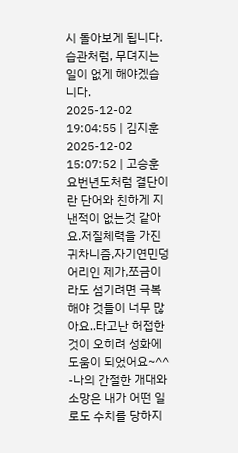시 돌아보게 됩니다. 습관처럼, 무뎌지는 일이 없게 해야겠습니다.
2025-12-02 19:04:55 | 김지훈
2025-12-02 15:07:52 | 고승훈
요번년도처럼 결단이란 단어와 친하게 지낸적이 없는것 같아요.저질체력을 가진 귀차니즘,자기연민덩어리인 제가,쪼금이라도 섬기려면 극복해야 것들이 너무 많아요..타고난 허접한 것이 오히려 성화에 도움이 되었어요~^^
-나의 간절한 개대와 소망은 내가 어떤 일로도 수치를 당하지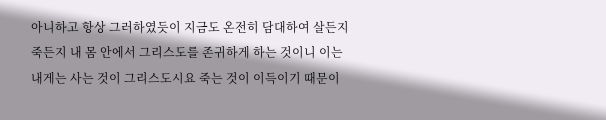아니하고 항상 그러하였듯이 지금도 온전히 담대하여 살든지 죽든지 내 몸 안에서 그리스도를 존귀하게 하는 것이니 이는 내게는 사는 것이 그리스도시요 죽는 것이 이득이기 때문이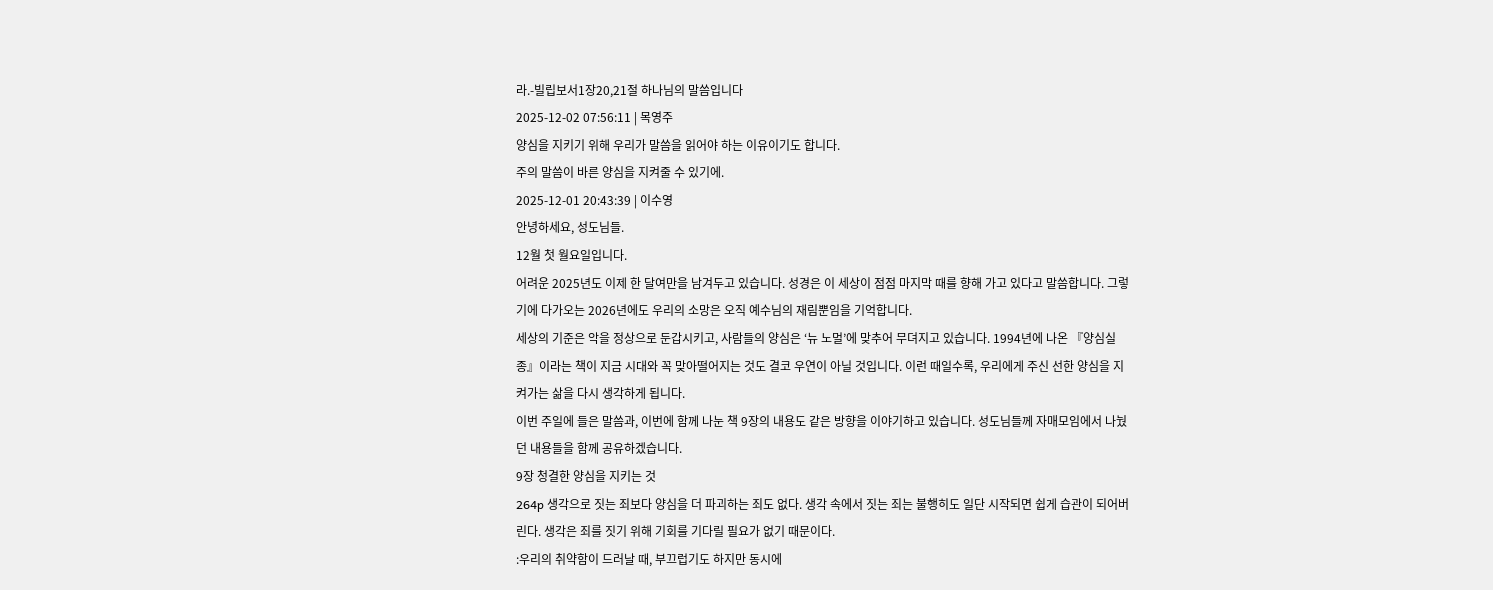라.-빌립보서1장20,21절 하나님의 말씀입니다
2025-12-02 07:56:11 | 목영주
양심을 지키기 위해 우리가 말씀을 읽어야 하는 이유이기도 합니다.
주의 말씀이 바른 양심을 지켜줄 수 있기에.
2025-12-01 20:43:39 | 이수영
안녕하세요, 성도님들.
12월 첫 월요일입니다.
어려운 2025년도 이제 한 달여만을 남겨두고 있습니다. 성경은 이 세상이 점점 마지막 때를 향해 가고 있다고 말씀합니다. 그렇기에 다가오는 2026년에도 우리의 소망은 오직 예수님의 재림뿐임을 기억합니다.
세상의 기준은 악을 정상으로 둔갑시키고, 사람들의 양심은 ‘뉴 노멀’에 맞추어 무뎌지고 있습니다. 1994년에 나온 『양심실종』이라는 책이 지금 시대와 꼭 맞아떨어지는 것도 결코 우연이 아닐 것입니다. 이런 때일수록, 우리에게 주신 선한 양심을 지켜가는 삶을 다시 생각하게 됩니다.
이번 주일에 들은 말씀과, 이번에 함께 나눈 책 9장의 내용도 같은 방향을 이야기하고 있습니다. 성도님들께 자매모임에서 나눴던 내용들을 함께 공유하겠습니다.
9장 청결한 양심을 지키는 것
264p 생각으로 짓는 죄보다 양심을 더 파괴하는 죄도 없다. 생각 속에서 짓는 죄는 불행히도 일단 시작되면 쉽게 습관이 되어버린다. 생각은 죄를 짓기 위해 기회를 기다릴 필요가 없기 때문이다.
:우리의 취약함이 드러날 때, 부끄럽기도 하지만 동시에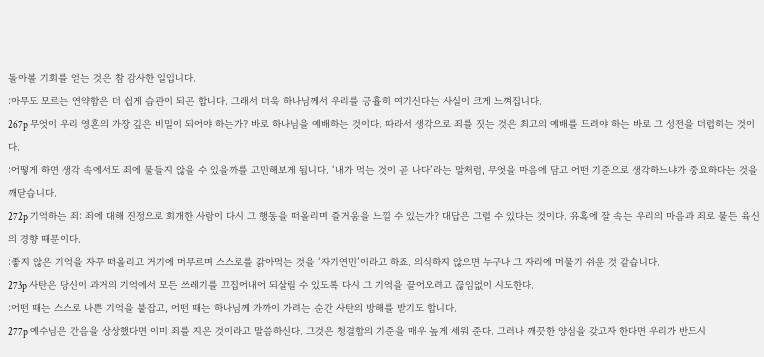돌아볼 기회를 얻는 것은 참 감사한 일입니다.
:아무도 모르는 연약함은 더 쉽게 습관이 되곤 합니다. 그래서 더욱 하나님께서 우리를 긍휼히 여기신다는 사실이 크게 느껴집니다.
267p 무엇이 우리 영혼의 가장 깊은 비밀이 되어야 하는가? 바로 하나님을 예배하는 것이다. 따라서 생각으로 죄를 짓는 것은 최고의 예배를 드려야 하는 바로 그 성전을 더럽히는 것이다.
:어떻게 하면 생각 속에서도 죄에 물들지 않을 수 있을까를 고민해보게 됩니다. ‘내가 먹는 것이 곧 나다’라는 말처럼, 무엇을 마음에 담고 어떤 기준으로 생각하느냐가 중요하다는 것을 깨닫습니다.
272p 기억하는 죄: 죄에 대해 진정으로 회개한 사람이 다시 그 행동을 떠올리며 즐거움을 느낄 수 있는가? 대답은 그럴 수 있다는 것이다. 유혹에 잘 속는 우리의 마음과 죄로 물든 육신의 경향 때문이다.
:좋지 않은 기억을 자꾸 떠올리고 거기에 머무르며 스스로를 갉아먹는 것을 ‘자기연민’이라고 하죠. 의식하지 않으면 누구나 그 자리에 머물기 쉬운 것 같습니다.
273p 사탄은 당신이 과거의 기억에서 모든 쓰레기를 끄집어내어 되살릴 수 있도록 다시 그 기억을 끌어오려고 끊임없이 시도한다.
:어떤 때는 스스로 나쁜 기억을 붙잡고, 어떤 때는 하나님께 가까이 가려는 순간 사탄의 방해를 받기도 합니다.
277p 예수님은 간음을 상상했다면 이미 죄를 지은 것이라고 말씀하신다. 그것은 청결함의 기준을 매우 높게 세워 준다. 그러나 깨끗한 양심을 갖고자 한다면 우리가 반드시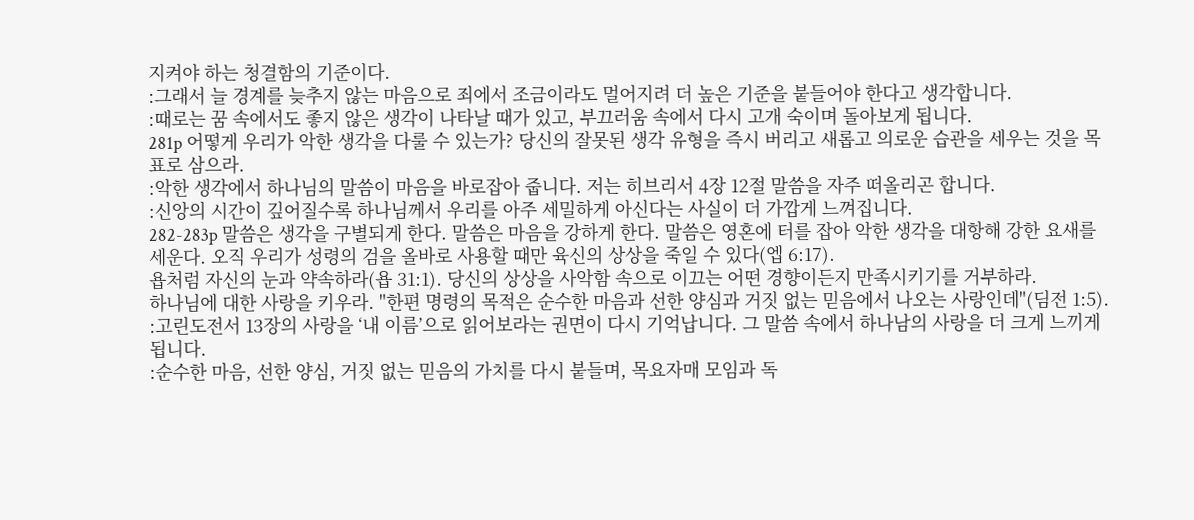지켜야 하는 청결함의 기준이다.
:그래서 늘 경계를 늦추지 않는 마음으로 죄에서 조금이라도 멀어지려 더 높은 기준을 붙들어야 한다고 생각합니다.
:때로는 꿈 속에서도 좋지 않은 생각이 나타날 때가 있고, 부끄러움 속에서 다시 고개 숙이며 돌아보게 됩니다.
281p 어떻게 우리가 악한 생각을 다룰 수 있는가? 당신의 잘못된 생각 유형을 즉시 버리고 새롭고 의로운 습관을 세우는 것을 목표로 삼으라.
:악한 생각에서 하나님의 말씀이 마음을 바로잡아 줍니다. 저는 히브리서 4장 12절 말씀을 자주 떠올리곤 합니다.
:신앙의 시간이 깊어질수록 하나님께서 우리를 아주 세밀하게 아신다는 사실이 더 가깝게 느껴집니다.
282-283p 말씀은 생각을 구별되게 한다. 말씀은 마음을 강하게 한다. 말씀은 영혼에 터를 잡아 악한 생각을 대항해 강한 요새를 세운다. 오직 우리가 성령의 검을 올바로 사용할 때만 육신의 상상을 죽일 수 있다(엡 6:17).
욥처럼 자신의 눈과 약속하라(욥 31:1). 당신의 상상을 사악함 속으로 이끄는 어떤 경향이든지 만족시키기를 거부하라.
하나님에 대한 사랑을 키우라. "한편 명령의 목적은 순수한 마음과 선한 양심과 거짓 없는 믿음에서 나오는 사랑인데"(딤전 1:5).
:고린도전서 13장의 사랑을 ‘내 이름’으로 읽어보라는 권면이 다시 기억납니다. 그 말씀 속에서 하나남의 사랑을 더 크게 느끼게 됩니다.
:순수한 마음, 선한 양심, 거짓 없는 믿음의 가치를 다시 붙들며, 목요자매 모임과 독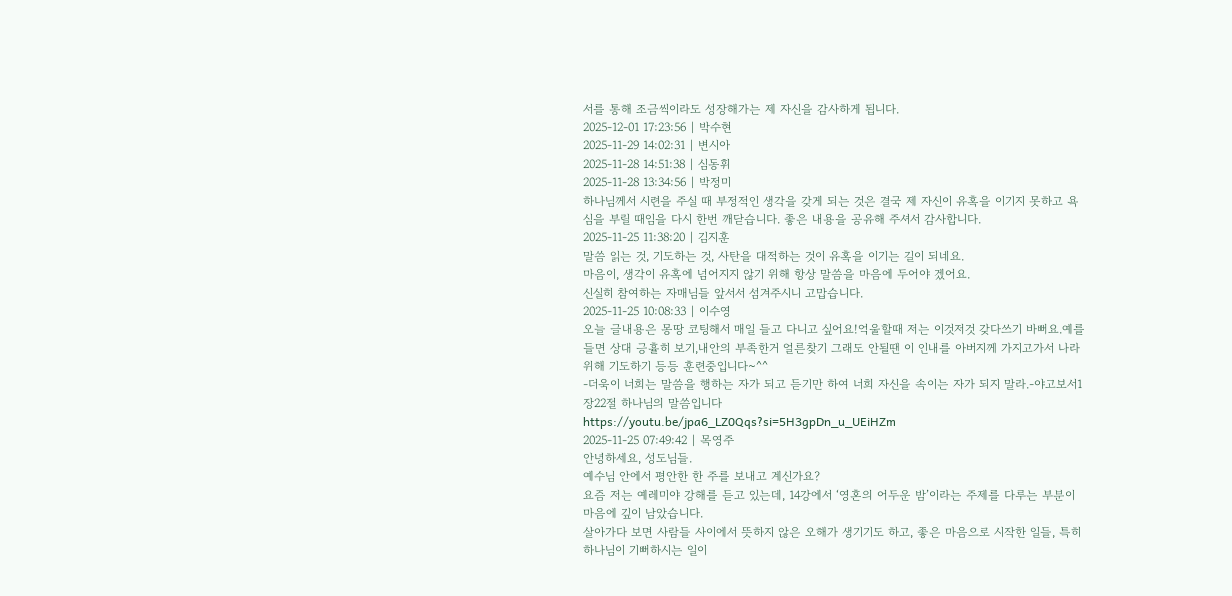서를 통해 조금씩이라도 성장해가는 제 자신을 감사하게 됩니다.
2025-12-01 17:23:56 | 박수현
2025-11-29 14:02:31 | 변시아
2025-11-28 14:51:38 | 심동휘
2025-11-28 13:34:56 | 박정미
하나님께서 시련을 주실 때 부정적인 생각을 갖게 되는 것은 결국 제 자신이 유혹을 이기지 못하고 욕심을 부릴 때임을 다시 한번 깨닫습니다. 좋은 내용을 공유해 주셔서 감사합니다.
2025-11-25 11:38:20 | 김지훈
말씀 읽는 것, 기도하는 것, 사탄을 대적하는 것이 유혹을 이기는 길이 되네요.
마음이, 생각이 유혹에 넘어지지 않기 위해 항상 말씀을 마음에 두어야 겠어요.
신실히 참여하는 자매님들 앞서서 섬겨주시니 고맙습니다.
2025-11-25 10:08:33 | 이수영
오늘 글내용은 몽땅 코팅해서 매일 들고 다니고 싶어요!억울할때 저는 이것저것 갖다쓰기 바뻐요.예를들면 상대 긍휼히 보기,내안의 부족한거 얼른찾기 그래도 안될땐 이 인내를 아버지께 가지고가서 나라위해 기도하기 등등 훈련중입니다~^^
-더욱이 너희는 말씀을 행하는 자가 되고 듣기만 하여 너희 자신을 속이는 자가 되지 말라.-야고보서1장22절 하나님의 말씀입니다
https://youtu.be/jpa6_LZ0Qqs?si=5H3gpDn_u_UEiHZm
2025-11-25 07:49:42 | 목영주
안녕하세요, 성도님들.
예수님 안에서 평안한 한 주를 보내고 계신가요?
요즘 저는 예레미야 강해를 듣고 있는데, 14강에서 ‘영혼의 어두운 밤’이라는 주제를 다루는 부분이 마음에 깊이 남았습니다.
살아가다 보면 사람들 사이에서 뜻하지 않은 오해가 생기기도 하고, 좋은 마음으로 시작한 일들, 특히 하나님이 기뻐하시는 일이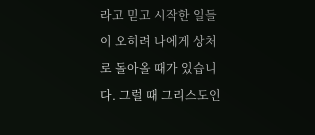라고 믿고 시작한 일들이 오히려 나에게 상처로 돌아올 때가 있습니다. 그럴 때 그리스도인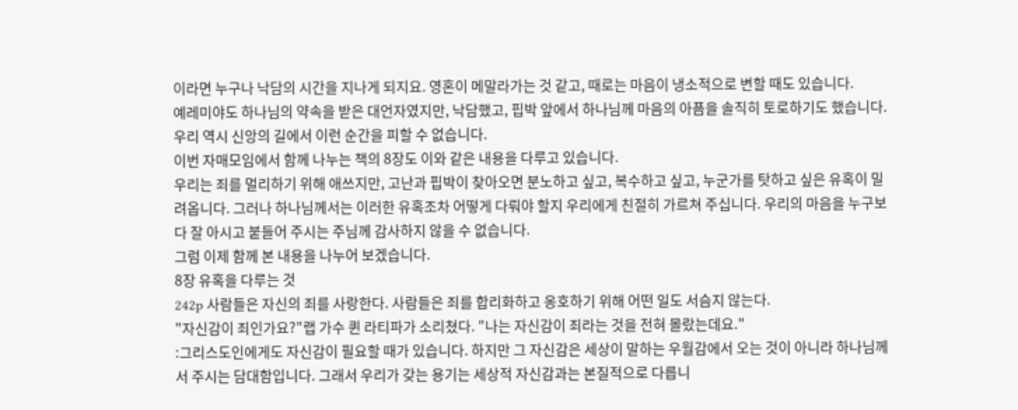이라면 누구나 낙담의 시간을 지나게 되지요. 영혼이 메말라가는 것 같고, 때로는 마음이 냉소적으로 변할 때도 있습니다.
예레미야도 하나님의 약속을 받은 대언자였지만, 낙담했고, 핍박 앞에서 하나님께 마음의 아픔을 솔직히 토로하기도 했습니다. 우리 역시 신앙의 길에서 이런 순간을 피할 수 없습니다.
이번 자매모임에서 함께 나누는 책의 8장도 이와 같은 내용을 다루고 있습니다.
우리는 죄를 멀리하기 위해 애쓰지만, 고난과 핍박이 찾아오면 분노하고 싶고, 복수하고 싶고, 누군가를 탓하고 싶은 유혹이 밀려옵니다. 그러나 하나님께서는 이러한 유혹조차 어떻게 다뤄야 할지 우리에게 친절히 가르쳐 주십니다. 우리의 마음을 누구보다 잘 아시고 붙들어 주시는 주님께 감사하지 않을 수 없습니다.
그럼 이제 함께 본 내용을 나누어 보겠습니다.
8장 유혹을 다루는 것
242p 사람들은 자신의 죄를 사랑한다. 사람들은 죄를 합리화하고 옹호하기 위해 어떤 일도 서슴지 않는다.
"자신감이 죄인가요?"랩 가수 퀸 라티파가 소리쳤다. "나는 자신감이 죄라는 것을 전혀 몰랐는데요."
:그리스도인에게도 자신감이 필요할 때가 있습니다. 하지만 그 자신감은 세상이 말하는 우월감에서 오는 것이 아니라 하나님께서 주시는 담대함입니다. 그래서 우리가 갖는 용기는 세상적 자신감과는 본질적으로 다릅니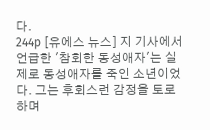다.
244p [유에스 뉴스] 지 기사에서 언급한 '참회한 동성애자'는 실제로 동성애자를 죽인 소년이었다. 그는 후회스런 감정을 토로하며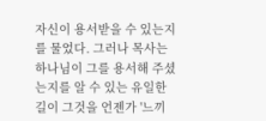자신이 용서받을 수 있는지를 물었다. 그러나 목사는 하나님이 그를 용서해 주셨는지를 알 수 있는 유일한 길이 그것을 언젠가 '느끼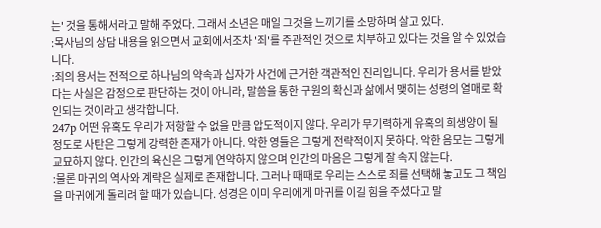는' 것을 통해서라고 말해 주었다. 그래서 소년은 매일 그것을 느끼기를 소망하며 살고 있다.
:목사님의 상담 내용을 읽으면서 교회에서조차 '죄'를 주관적인 것으로 치부하고 있다는 것을 알 수 있었습니다.
:죄의 용서는 전적으로 하나님의 약속과 십자가 사건에 근거한 객관적인 진리입니다. 우리가 용서를 받았다는 사실은 감정으로 판단하는 것이 아니라, 말씀을 통한 구원의 확신과 삶에서 맺히는 성령의 열매로 확인되는 것이라고 생각합니다.
247p 어떤 유혹도 우리가 저항할 수 없을 만큼 압도적이지 않다. 우리가 무기력하게 유혹의 희생양이 될 정도로 사탄은 그렇게 강력한 존재가 아니다. 악한 영들은 그렇게 전략적이지 못하다. 악한 음모는 그렇게 교묘하지 않다. 인간의 육신은 그렇게 연약하지 않으며 인간의 마음은 그렇게 잘 속지 않는다.
:물론 마귀의 역사와 계략은 실제로 존재합니다. 그러나 때때로 우리는 스스로 죄를 선택해 놓고도 그 책임을 마귀에게 돌리려 할 때가 있습니다. 성경은 이미 우리에게 마귀를 이길 힘을 주셨다고 말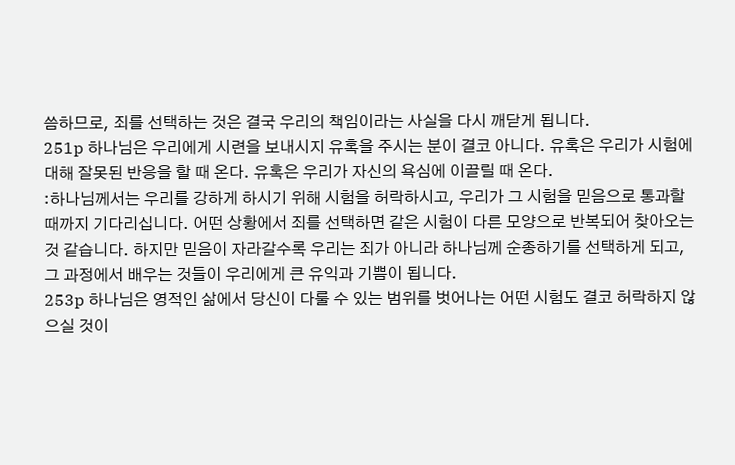씀하므로, 죄를 선택하는 것은 결국 우리의 책임이라는 사실을 다시 깨닫게 됩니다.
251p 하나님은 우리에게 시련을 보내시지 유혹을 주시는 분이 결코 아니다. 유혹은 우리가 시험에 대해 잘못된 반응을 할 때 온다. 유혹은 우리가 자신의 욕심에 이끌릴 때 온다.
:하나님께서는 우리를 강하게 하시기 위해 시험을 허락하시고, 우리가 그 시험을 믿음으로 통과할 때까지 기다리십니다. 어떤 상황에서 죄를 선택하면 같은 시험이 다른 모양으로 반복되어 찾아오는 것 같습니다. 하지만 믿음이 자라갈수록 우리는 죄가 아니라 하나님께 순종하기를 선택하게 되고, 그 과정에서 배우는 것들이 우리에게 큰 유익과 기쁨이 됩니다.
253p 하나님은 영적인 삶에서 당신이 다룰 수 있는 범위를 벗어나는 어떤 시험도 결코 허락하지 않으실 것이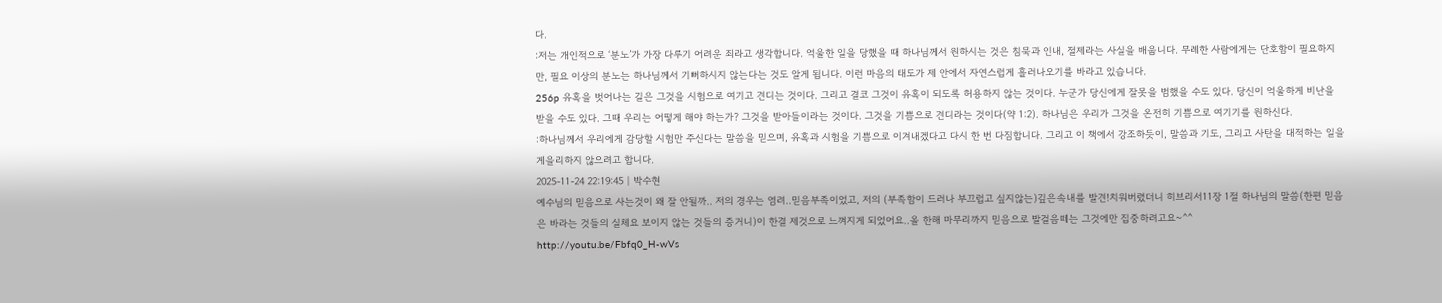다.
:저는 개인적으로 ‘분노’가 가장 다루기 어려운 죄라고 생각합니다. 억울한 일을 당했을 때 하나님께서 원하시는 것은 침묵과 인내, 절제라는 사실을 배웁니다. 무례한 사람에게는 단호함이 필요하지만, 필요 이상의 분노는 하나님께서 기뻐하시지 않는다는 것도 알게 됩니다. 이런 마음의 태도가 제 안에서 자연스럽게 흘러나오기를 바라고 있습니다.
256p 유혹을 벗어나는 길은 그것을 시험으로 여기고 견디는 것이다. 그리고 결코 그것이 유혹이 되도록 허용하지 않는 것이다. 누군가 당신에게 잘못을 범했을 수도 있다. 당신이 억울하게 비난을 받을 수도 있다. 그때 우리는 어떻게 해야 하는가? 그것을 받아들이라는 것이다. 그것을 기쁨으로 견디라는 것이다(약 1:2). 하나님은 우리가 그것을 온전히 기쁨으로 여기기를 원하신다.
:하나님께서 우리에게 감당할 시험만 주신다는 말씀을 믿으며, 유혹과 시험을 기쁨으로 이겨내겠다고 다시 한 번 다짐합니다. 그리고 이 책에서 강조하듯이, 말씀과 기도, 그리고 사탄을 대적하는 일을 게을리하지 않으려고 합니다.
2025-11-24 22:19:45 | 박수현
예수님의 믿음으로 사는것이 왜 잘 안될까.. 저의 경우는 염려..믿음부족이었고, 저의 (부족함이 드러나 부끄럽고 싶지않는)깊은속내를 발견!치워버렸더니 히브리서11장 1절 하나님의 말씀(한편 믿음은 바라는 것들의 실체요 보이지 않는 것들의 증거니)이 한결 제것으로 느껴지게 되었어요..올 한해 마무리까지 믿음으로 발걸음떼는 그것에만 집중하려고요~^^
http://youtu.be/Fbfq0_H-wVs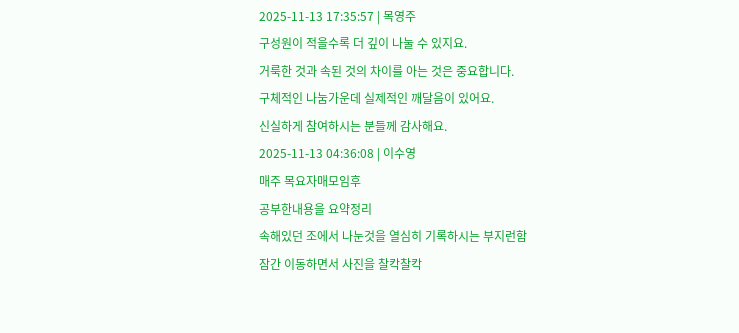2025-11-13 17:35:57 | 목영주
구성원이 적을수록 더 깊이 나눌 수 있지요.
거룩한 것과 속된 것의 차이를 아는 것은 중요합니다.
구체적인 나눔가운데 실제적인 깨달음이 있어요.
신실하게 참여하시는 분들께 감사해요.
2025-11-13 04:36:08 | 이수영
매주 목요자매모임후
공부한내용을 요약정리
속해있던 조에서 나눈것을 열심히 기록하시는 부지런함
잠간 이동하면서 사진을 찰칵찰칵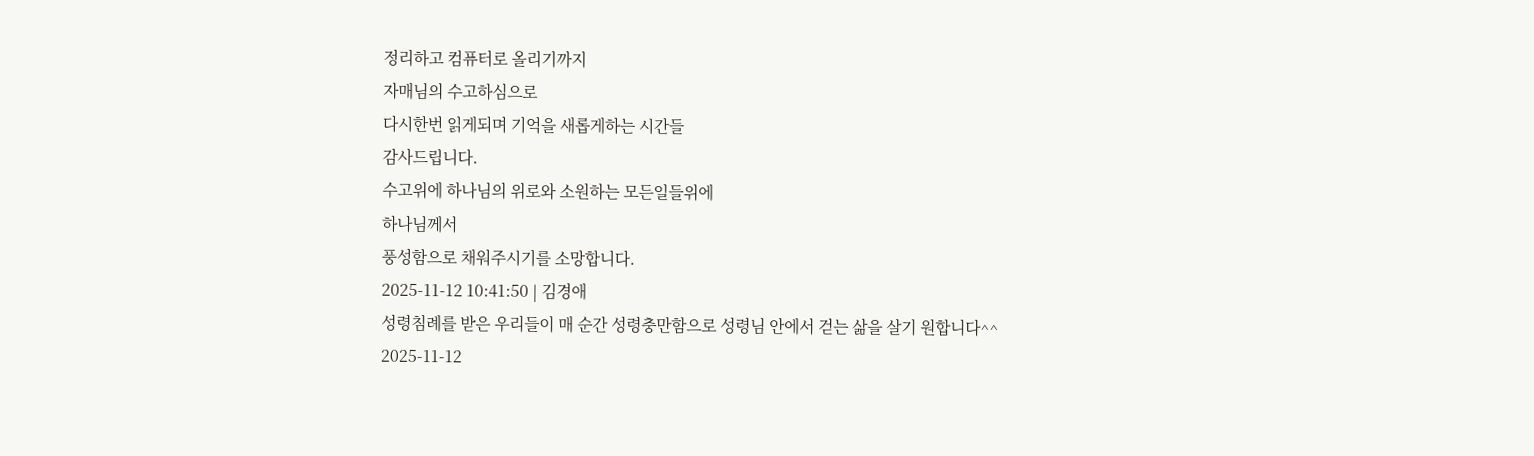정리하고 컴퓨터로 올리기까지
자매님의 수고하심으로
다시한번 읽게되며 기억을 새롭게하는 시간들
감사드립니다.
수고위에 하나님의 위로와 소원하는 모든일들위에
하나님께서
풍성함으로 채워주시기를 소망합니다.
2025-11-12 10:41:50 | 김경애
성령침례를 받은 우리들이 매 순간 성령충만함으로 성령님 안에서 걷는 삶을 살기 원합니다^^
2025-11-12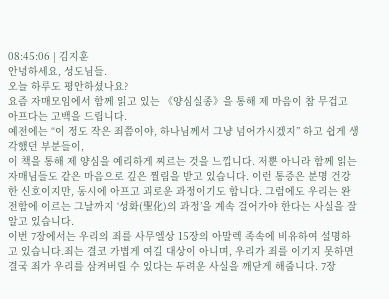08:45:06 | 김지훈
안녕하세요, 성도님들.
오늘 하루도 평안하셨나요?
요즘 자매모임에서 함께 읽고 있는 《양심실종》을 통해 제 마음이 참 무겁고 아프다는 고백을 드립니다.
예전에는 “이 정도 작은 죄쯤이야, 하나님께서 그냥 넘어가시겠지” 하고 쉽게 생각했던 부분들이,
이 책을 통해 제 양심을 예리하게 찌르는 것을 느낍니다. 저뿐 아니라 함께 읽는 자매님들도 같은 마음으로 깊은 찔림을 받고 있습니다. 이런 통증은 분명 건강한 신호이지만, 동시에 아프고 괴로운 과정이기도 합니다. 그럼에도 우리는 완전함에 이르는 그날까지 ‘성화(聖化)의 과정’을 계속 걸어가야 한다는 사실을 잘 알고 있습니다.
이번 7장에서는 우리의 죄를 사무엘상 15장의 아말렉 족속에 비유하여 설명하고 있습니다.죄는 결코 가볍게 여길 대상이 아니며, 우리가 죄를 이기지 못하면 결국 죄가 우리를 삼켜버릴 수 있다는 두려운 사실을 깨닫게 해줍니다. 7장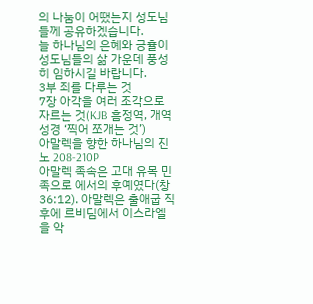의 나눔이 어땠는지 성도님들께 공유하겠습니다.
늘 하나님의 은혜와 긍휼이 성도님들의 삶 가운데 풍성히 임하시길 바랍니다.
3부 죄를 다루는 것
7장 아각을 여러 조각으로 자르는 것(KJB 흠정역, 개역성경 ‘찍어 쪼개는 것’)
아말렉을 향한 하나님의 진노 208-210P
아말렉 족속은 고대 유목 민족으로 에서의 후예였다(창 36:12). 아말렉은 출애굽 직후에 르비딤에서 이스라엘을 악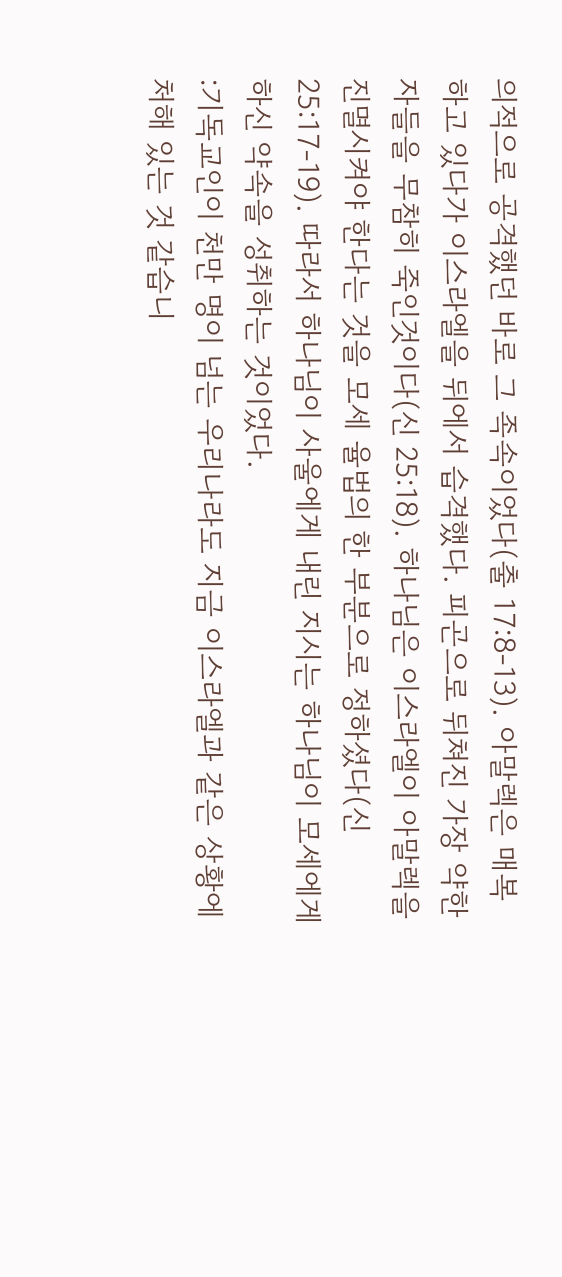의적으로 공격했던 바로 그 족속이었다(출 17:8-13). 아말렉은 매복하고 있다가 이스라엘을 뒤에서 습격했다. 피곤으로 뒤쳐진 가장 약한 자들을 무참히 죽인것이다(신 25:18). 하나님은 이스라엘이 아말렉을 진멸시켜야 한다는 것을 모세 율법의 한 부분으로 정하셨다(신 25:17-19). 따라서 하나님이 사울에게 내린 지시는 하나님이 모세에게 하신 약속을 성취하는 것이었다.
:기독교인이 천만 명이 넘는 우리나라도 지금 이스라엘과 같은 상황에 처해 있는 것 같습니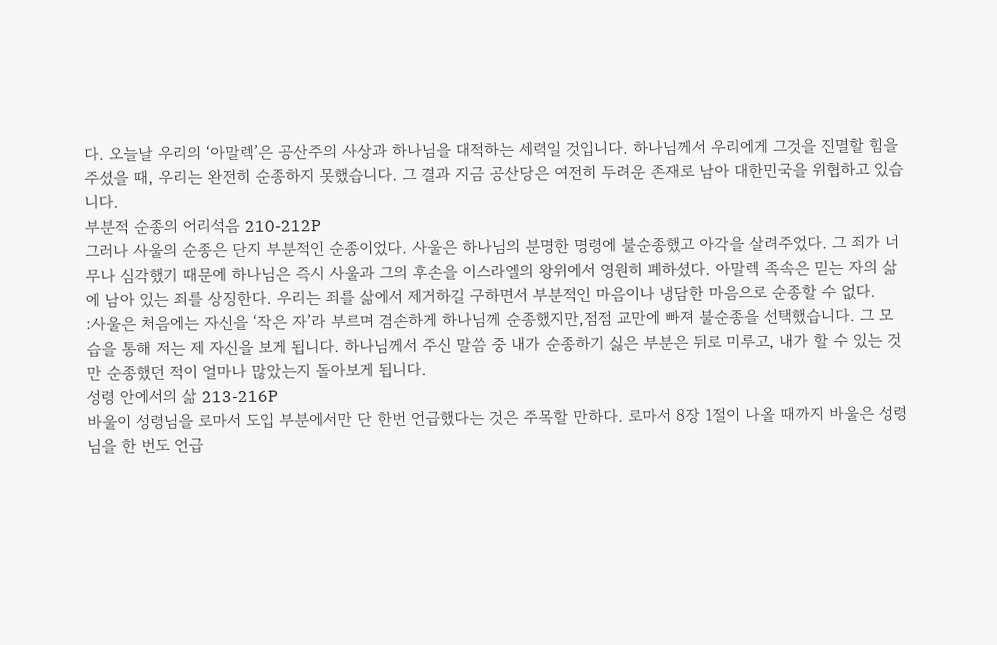다. 오늘날 우리의 ‘아말렉’은 공산주의 사상과 하나님을 대적하는 세력일 것입니다. 하나님께서 우리에게 그것을 진멸할 힘을 주셨을 때, 우리는 완전히 순종하지 못했습니다. 그 결과 지금 공산당은 여전히 두려운 존재로 남아 대한민국을 위협하고 있습니다.
부분적 순종의 어리석음 210-212P
그러나 사울의 순종은 단지 부분적인 순종이었다. 사울은 하나님의 분명한 명령에 불순종했고 아각을 살려주었다. 그 죄가 너무나 심각했기 때문에 하나님은 즉시 사울과 그의 후손을 이스라엘의 왕위에서 영원히 폐하셨다. 아말렉 족속은 믿는 자의 삶에 남아 있는 죄를 상징한다. 우리는 죄를 삶에서 제거하길 구하면서 부분적인 마음이나 냉담한 마음으로 순종할 수 없다.
:사울은 처음에는 자신을 ‘작은 자’라 부르며 겸손하게 하나님께 순종했지만,점점 교만에 빠져 불순종을 선택했습니다. 그 모습을 통해 저는 제 자신을 보게 됩니다. 하나님께서 주신 말씀 중 내가 순종하기 싫은 부분은 뒤로 미루고, 내가 할 수 있는 것만 순종했던 적이 얼마나 많았는지 돌아보게 됩니다.
성령 안에서의 삶 213-216P
바울이 성령님을 로마서 도입 부분에서만 단 한번 언급했다는 것은 주목할 만하다. 로마서 8장 1절이 나올 때까지 바울은 성령님을 한 번도 언급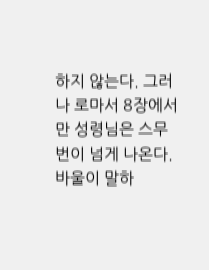하지 않는다. 그러나 로마서 8장에서만 성령님은 스무 번이 넘게 나온다. 바울이 말하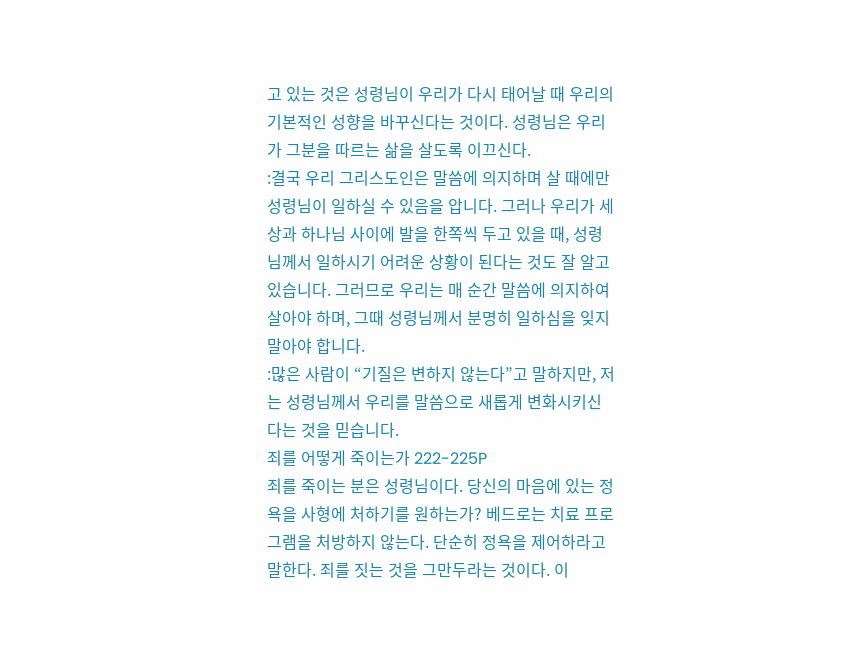고 있는 것은 성령님이 우리가 다시 태어날 때 우리의 기본적인 성향을 바꾸신다는 것이다. 성령님은 우리가 그분을 따르는 삶을 살도록 이끄신다.
:결국 우리 그리스도인은 말씀에 의지하며 살 때에만 성령님이 일하실 수 있음을 압니다. 그러나 우리가 세상과 하나님 사이에 발을 한쪽씩 두고 있을 때, 성령님께서 일하시기 어려운 상황이 된다는 것도 잘 알고 있습니다. 그러므로 우리는 매 순간 말씀에 의지하여 살아야 하며, 그때 성령님께서 분명히 일하심을 잊지 말아야 합니다.
:많은 사람이 “기질은 변하지 않는다”고 말하지만, 저는 성령님께서 우리를 말씀으로 새롭게 변화시키신다는 것을 믿습니다.
죄를 어떻게 죽이는가 222-225P
죄를 죽이는 분은 성령님이다. 당신의 마음에 있는 정욕을 사형에 처하기를 원하는가? 베드로는 치료 프로그램을 처방하지 않는다. 단순히 정욕을 제어하라고 말한다. 죄를 짓는 것을 그만두라는 것이다. 이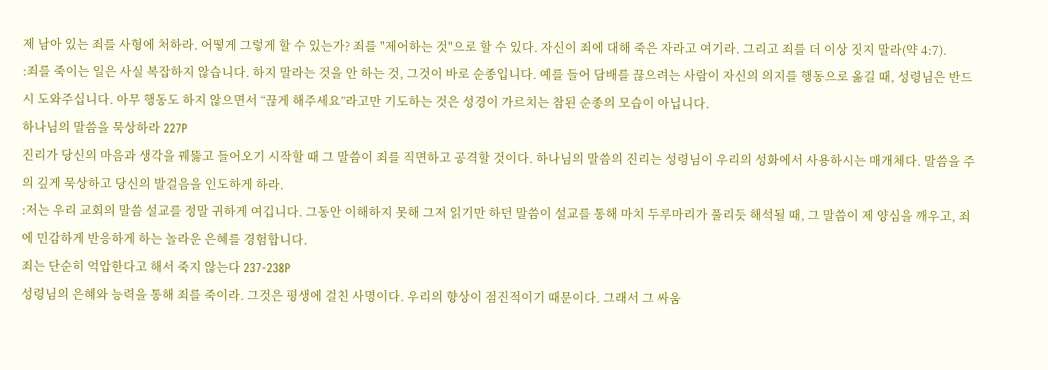제 남아 있는 죄를 사형에 처하라. 어떻게 그렇게 할 수 있는가? 죄를 "제어하는 것"으로 할 수 있다. 자신이 죄에 대해 죽은 자라고 여기라. 그리고 죄를 더 이상 짓지 말라(약 4:7).
:죄를 죽이는 일은 사실 복잡하지 않습니다. 하지 말라는 것을 안 하는 것, 그것이 바로 순종입니다. 예를 들어 담배를 끊으려는 사람이 자신의 의지를 행동으로 옮길 때, 성령님은 반드시 도와주십니다. 아무 행동도 하지 않으면서 “끊게 해주세요”라고만 기도하는 것은 성경이 가르치는 참된 순종의 모습이 아닙니다.
하나님의 말씀을 묵상하라 227P
진리가 당신의 마음과 생각을 꿰뚫고 들어오기 시작할 때 그 말씀이 죄를 직면하고 공격할 것이다. 하나님의 말씀의 진리는 성령님이 우리의 성화에서 사용하시는 매개체다. 말씀을 주의 깊게 묵상하고 당신의 발걸음을 인도하게 하라.
:저는 우리 교회의 말씀 설교를 정말 귀하게 여깁니다. 그동안 이해하지 못해 그저 읽기만 하던 말씀이 설교를 통해 마치 두루마리가 풀리듯 해석될 때, 그 말씀이 제 양심을 깨우고, 죄에 민감하게 반응하게 하는 놀라운 은혜를 경험합니다.
죄는 단순히 억압한다고 해서 죽지 않는다 237-238P
성령님의 은혜와 능력을 통해 죄를 죽이라. 그것은 평생에 걸친 사명이다. 우리의 향상이 점진적이기 때문이다. 그래서 그 싸움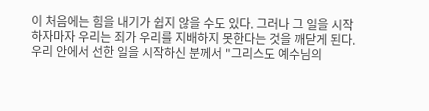이 처음에는 힘을 내기가 쉽지 않을 수도 있다. 그러나 그 일을 시작하자마자 우리는 죄가 우리를 지배하지 못한다는 것을 깨닫게 된다. 우리 안에서 선한 일을 시작하신 분께서 "그리스도 예수님의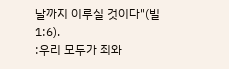날까지 이루실 것이다"(빌 1:6).
:우리 모두가 죄와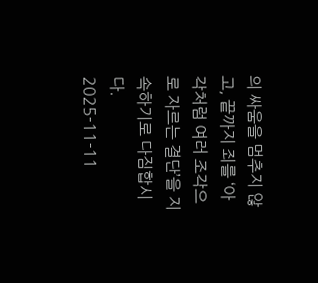의 싸움을 멈추지 않고, 끝까지 죄를 ‘아각처럼 여러 조각으로 자르는 결단’을 지속하기로 다짐합시다.
2025-11-11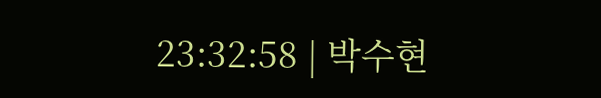23:32:58 | 박수현